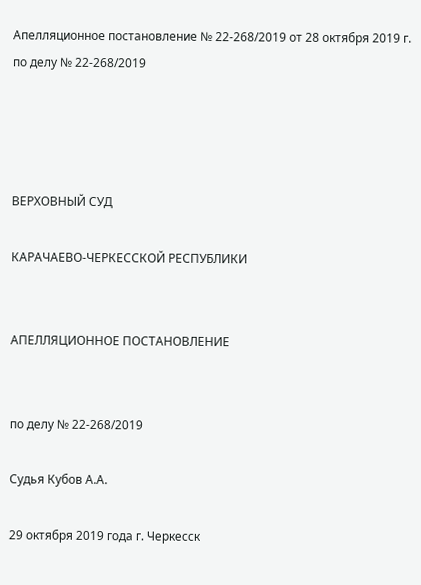Апелляционное постановление № 22-268/2019 от 28 октября 2019 г. по делу № 22-268/2019




ВЕРХОВНЫЙ СУД

КАРАЧАЕВО-ЧЕРКЕССКОЙ РЕСПУБЛИКИ


АПЕЛЛЯЦИОННОЕ ПОСТАНОВЛЕНИЕ


по делу № 22-268/2019

Судья Кубов А.А.

29 октября 2019 года г. Черкесск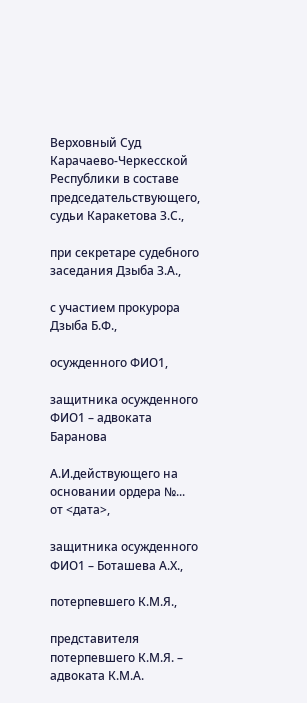Верховный Суд Карачаево-Черкесской Республики в составе председательствующего, судьи Каракетова З.С.,

при секретаре судебного заседания Дзыба З.А.,

с участием прокурора Дзыба Б.Ф.,

осужденного ФИО1,

защитника осужденного ФИО1 – адвоката Баранова

А.И.действующего на основании ордера №... от <дата>,

защитника осужденного ФИО1 – Боташева А.Х.,

потерпевшего К.М.Я.,

представителя потерпевшего К.М.Я. – адвоката К.М.А.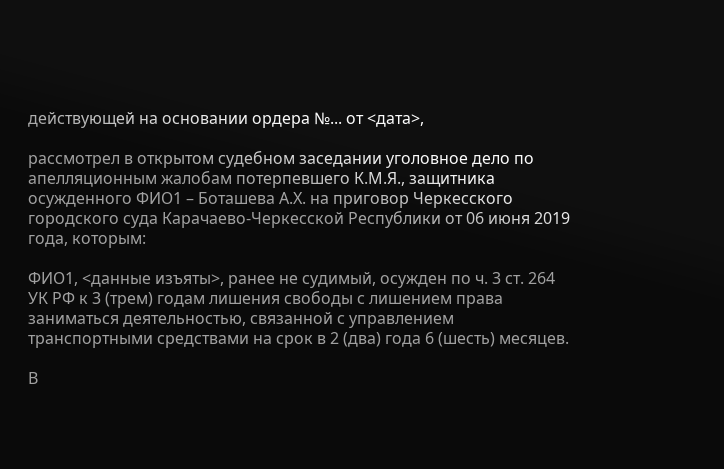действующей на основании ордера №... от <дата>,

рассмотрел в открытом судебном заседании уголовное дело по апелляционным жалобам потерпевшего К.М.Я., защитника осужденного ФИО1 – Боташева А.Х. на приговор Черкесского городского суда Карачаево-Черкесской Республики от 06 июня 2019 года, которым:

ФИО1, <данные изъяты>, ранее не судимый, осужден по ч. 3 ст. 264 УК РФ к 3 (трем) годам лишения свободы с лишением права заниматься деятельностью, связанной с управлением транспортными средствами на срок в 2 (два) года 6 (шесть) месяцев.

В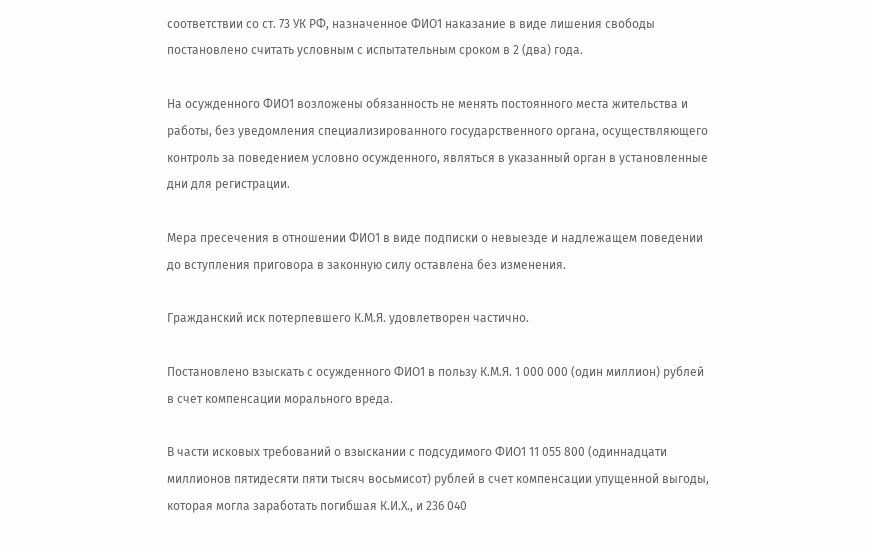соответствии со ст. 73 УК РФ, назначенное ФИО1 наказание в виде лишения свободы постановлено считать условным с испытательным сроком в 2 (два) года.

На осужденного ФИО1 возложены обязанность не менять постоянного места жительства и работы, без уведомления специализированного государственного органа, осуществляющего контроль за поведением условно осужденного, являться в указанный орган в установленные дни для регистрации.

Мера пресечения в отношении ФИО1 в виде подписки о невыезде и надлежащем поведении до вступления приговора в законную силу оставлена без изменения.

Гражданский иск потерпевшего К.М.Я. удовлетворен частично.

Постановлено взыскать с осужденного ФИО1 в пользу К.М.Я. 1 000 000 (один миллион) рублей в счет компенсации морального вреда.

В части исковых требований о взыскании с подсудимого ФИО1 11 055 800 (одиннадцати миллионов пятидесяти пяти тысяч восьмисот) рублей в счет компенсации упущенной выгоды, которая могла заработать погибшая К.И.Х., и 236 040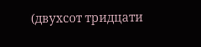(двухсот тридцати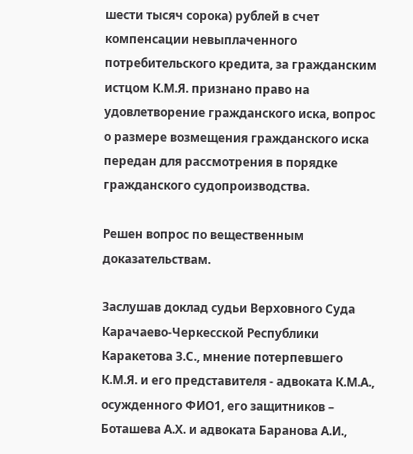шести тысяч сорока) рублей в счет компенсации невыплаченного потребительского кредита, за гражданским истцом К.М.Я. признано право на удовлетворение гражданского иска, вопрос о размере возмещения гражданского иска передан для рассмотрения в порядке гражданского судопроизводства.

Решен вопрос по вещественным доказательствам.

Заслушав доклад судьи Верховного Суда Карачаево-Черкесской Республики Каракетова З.С., мнение потерпевшего К.М.Я. и его представителя - адвоката К.М.А., осужденного ФИО1, его защитников – Боташева А.Х. и адвоката Баранова А.И.,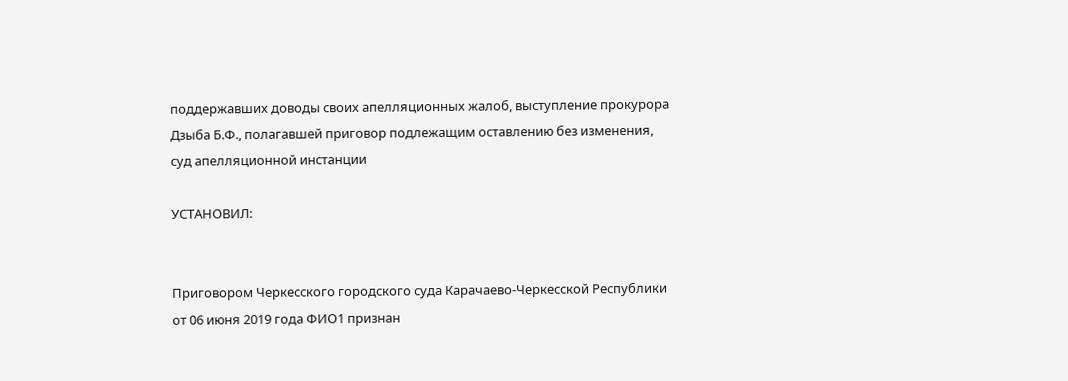поддержавших доводы своих апелляционных жалоб, выступление прокурора Дзыба Б.Ф., полагавшей приговор подлежащим оставлению без изменения, суд апелляционной инстанции

УСТАНОВИЛ:


Приговором Черкесского городского суда Карачаево-Черкесской Республики от 06 июня 2019 года ФИО1 признан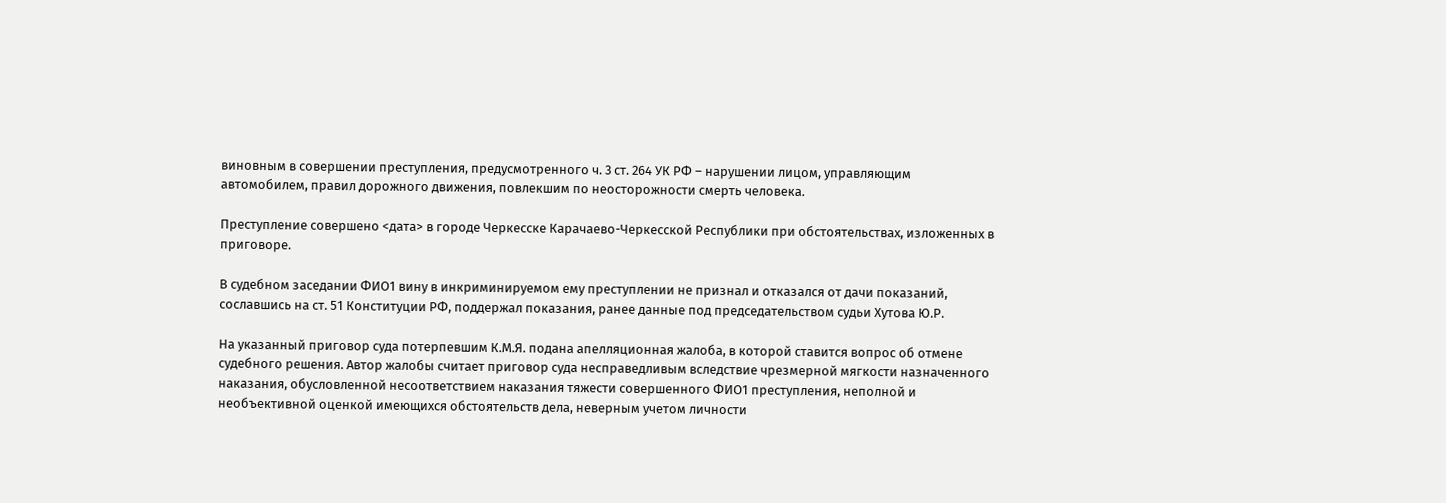виновным в совершении преступления, предусмотренного ч. 3 ст. 264 УК РФ – нарушении лицом, управляющим автомобилем, правил дорожного движения, повлекшим по неосторожности смерть человека.

Преступление совершено <дата> в городе Черкесске Карачаево-Черкесской Республики при обстоятельствах, изложенных в приговоре.

В судебном заседании ФИО1 вину в инкриминируемом ему преступлении не признал и отказался от дачи показаний, сославшись на ст. 51 Конституции РФ, поддержал показания, ранее данные под председательством судьи Хутова Ю.Р.

На указанный приговор суда потерпевшим К.М.Я. подана апелляционная жалоба, в которой ставится вопрос об отмене судебного решения. Автор жалобы считает приговор суда несправедливым вследствие чрезмерной мягкости назначенного наказания, обусловленной несоответствием наказания тяжести совершенного ФИО1 преступления, неполной и необъективной оценкой имеющихся обстоятельств дела, неверным учетом личности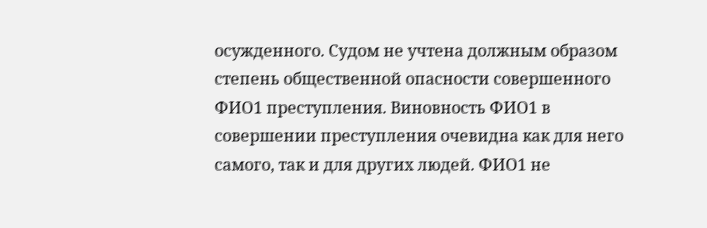осужденного. Судом не учтена должным образом степень общественной опасности совершенного ФИО1 преступления. Виновность ФИО1 в совершении преступления очевидна как для него самого, так и для других людей. ФИО1 не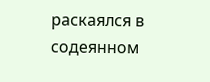раскаялся в содеянном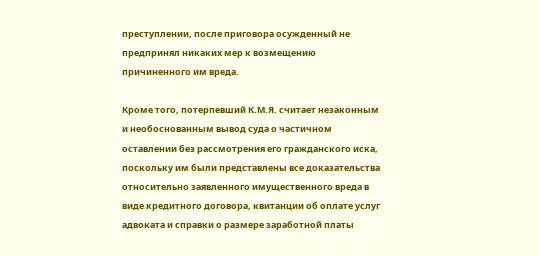преступлении, после приговора осужденный не предпринял никаких мер к возмещению причиненного им вреда.

Кроме того, потерпевший К.М.Я. считает незаконным и необоснованным вывод суда о частичном оставлении без рассмотрения его гражданского иска, поскольку им были представлены все доказательства относительно заявленного имущественного вреда в виде кредитного договора, квитанции об оплате услуг адвоката и справки о размере заработной платы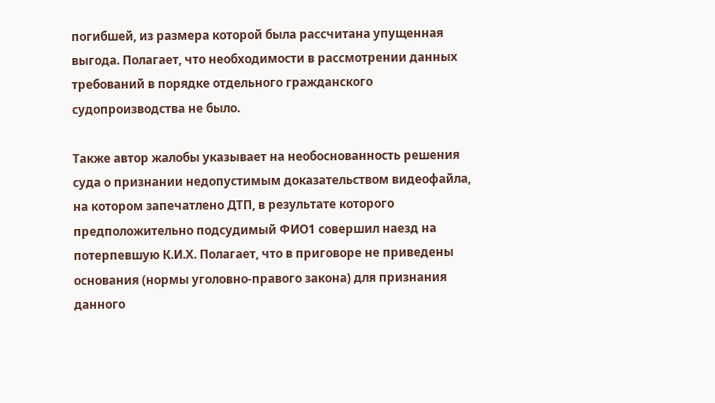погибшей, из размера которой была рассчитана упущенная выгода. Полагает, что необходимости в рассмотрении данных требований в порядке отдельного гражданского судопроизводства не было.

Также автор жалобы указывает на необоснованность решения суда о признании недопустимым доказательством видеофайла, на котором запечатлено ДТП, в результате которого предположительно подсудимый ФИО1 совершил наезд на потерпевшую К.И.Х. Полагает, что в приговоре не приведены основания (нормы уголовно-правого закона) для признания данного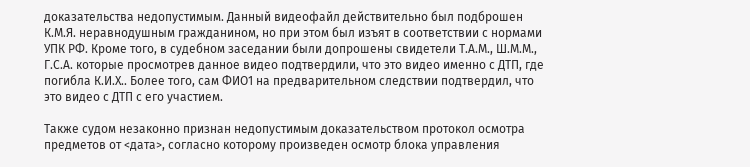доказательства недопустимым. Данный видеофайл действительно был подброшен К.М.Я. неравнодушным гражданином, но при этом был изъят в соответствии с нормами УПК РФ. Кроме того, в судебном заседании были допрошены свидетели Т.А.М., Ш.М.М., Г.С.А. которые просмотрев данное видео подтвердили, что это видео именно с ДТП, где погибла К.И.Х.. Более того, сам ФИО1 на предварительном следствии подтвердил, что это видео с ДТП с его участием.

Также судом незаконно признан недопустимым доказательством протокол осмотра предметов от <дата>, согласно которому произведен осмотр блока управления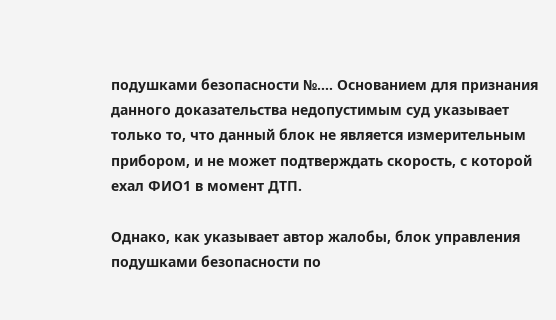подушками безопасности №.... Основанием для признания данного доказательства недопустимым суд указывает только то, что данный блок не является измерительным прибором, и не может подтверждать скорость, с которой ехал ФИО1 в момент ДТП.

Однако, как указывает автор жалобы, блок управления подушками безопасности по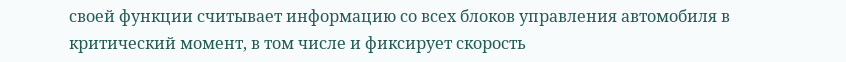своей функции считывает информацию со всех блоков управления автомобиля в критический момент, в том числе и фиксирует скорость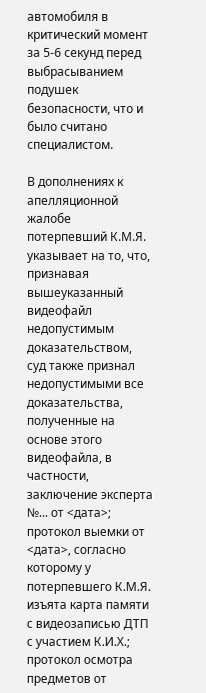автомобиля в критический момент за 5-6 секунд перед выбрасыванием подушек безопасности, что и было считано специалистом.

В дополнениях к апелляционной жалобе потерпевший К.М.Я. указывает на то, что, признавая вышеуказанный видеофайл недопустимым доказательством, суд также признал недопустимыми все доказательства, полученные на основе этого видеофайла, в частности, заключение эксперта №... от <дата>; протокол выемки от <дата>, согласно которому у потерпевшего К.М.Я. изъята карта памяти с видеозаписью ДТП с участием К.И.Х.; протокол осмотра предметов от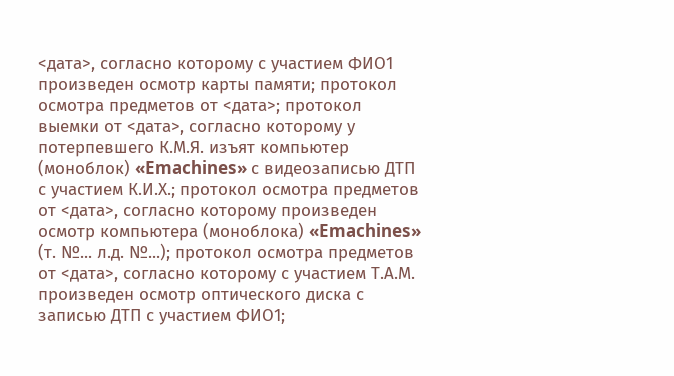<дата>, согласно которому с участием ФИО1 произведен осмотр карты памяти; протокол осмотра предметов от <дата>; протокол выемки от <дата>, согласно которому у потерпевшего К.М.Я. изъят компьютер (моноблок) «Emachines» с видеозаписью ДТП с участием К.И.Х.; протокол осмотра предметов от <дата>, согласно которому произведен осмотр компьютера (моноблока) «Emachines» (т. №... л.д. №...); протокол осмотра предметов от <дата>, согласно которому с участием Т.А.М. произведен осмотр оптического диска с записью ДТП с участием ФИО1;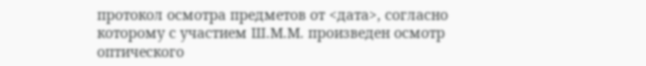протокол осмотра предметов от <дата>, согласно которому с участием Ш.М.М. произведен осмотр оптического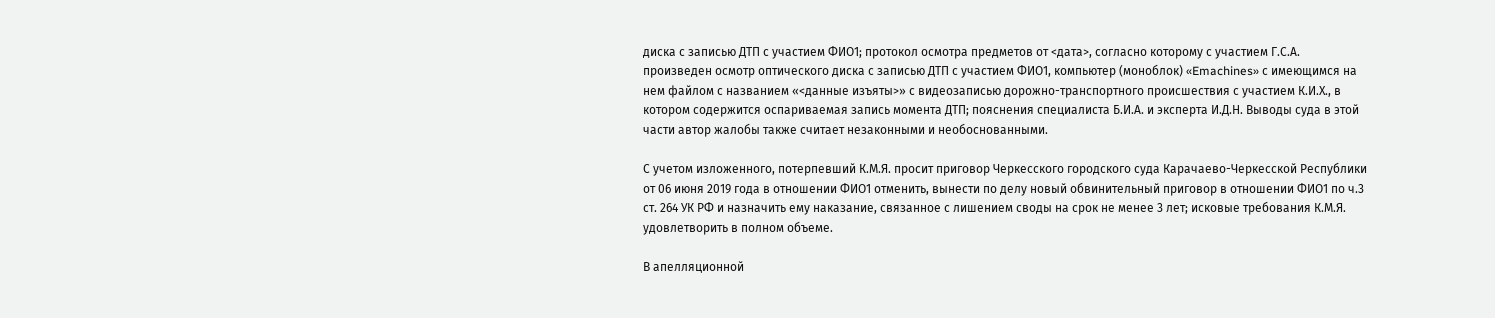диска с записью ДТП с участием ФИО1; протокол осмотра предметов от <дата>, согласно которому с участием Г.С.А. произведен осмотр оптического диска с записью ДТП с участием ФИО1, компьютер (моноблок) «Emachines» с имеющимся на нем файлом с названием «<данные изъяты>» с видеозаписью дорожно-транспортного происшествия с участием К.И.Х., в котором содержится оспариваемая запись момента ДТП; пояснения специалиста Б.И.А. и эксперта И.Д.Н. Выводы суда в этой части автор жалобы также считает незаконными и необоснованными.

С учетом изложенного, потерпевший К.М.Я. просит приговор Черкесского городского суда Карачаево-Черкесской Республики от 06 июня 2019 года в отношении ФИО1 отменить, вынести по делу новый обвинительный приговор в отношении ФИО1 по ч.3 ст. 264 УК РФ и назначить ему наказание, связанное с лишением своды на срок не менее 3 лет; исковые требования К.М.Я. удовлетворить в полном объеме.

В апелляционной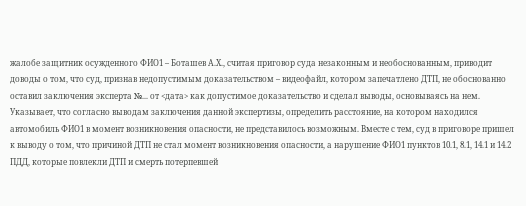жалобе защитник осужденного ФИО1 – Боташев А.Х., считая приговор суда незаконным и необоснованным, приводит доводы о том, что суд, признав недопустимым доказательством – видеофайл, котором запечатлено ДТП, не обоснованно оставил заключения эксперта №... от <дата> как допустимое доказательство и сделал выводы, основываясь на нем. Указывает, что согласно выводам заключения данной экспертизы, определить расстояние, на котором находился автомобиль ФИО1 в момент возникновения опасности, не представилось возможным. Вместе с тем, суд в приговоре пришел к выводу о том, что причиной ДТП не стал момент возникновения опасности, а нарушение ФИО1 пунктов 10.1, 8.1, 14.1 и 14.2 ПДД, которые повлекли ДТП и смерть потерпевшей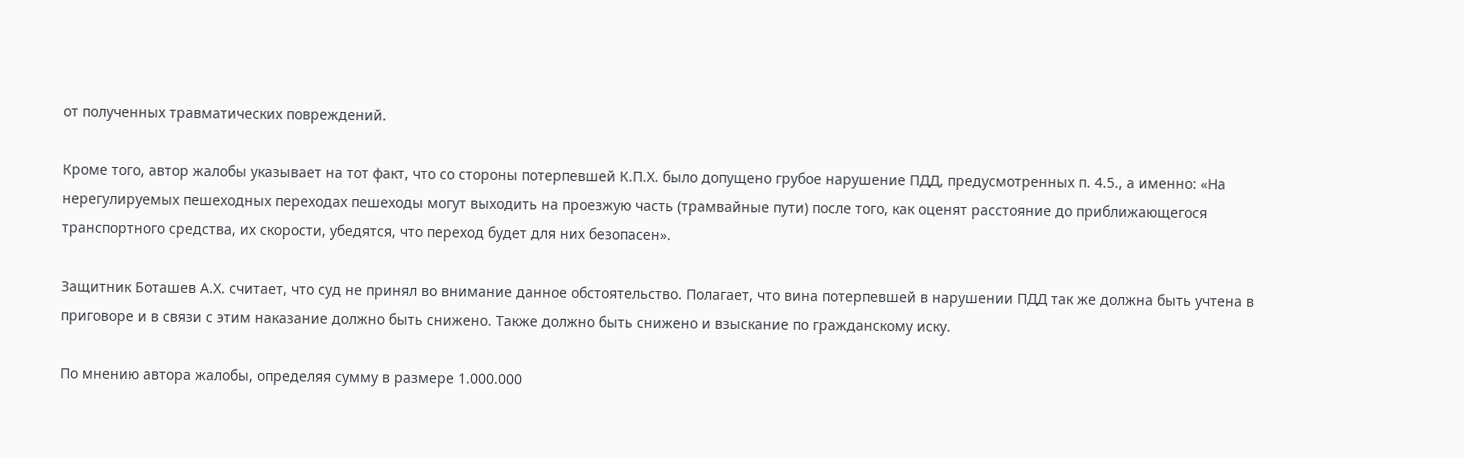от полученных травматических повреждений.

Кроме того, автор жалобы указывает на тот факт, что со стороны потерпевшей К.П.Х. было допущено грубое нарушение ПДД, предусмотренных п. 4.5., а именно: «На нерегулируемых пешеходных переходах пешеходы могут выходить на проезжую часть (трамвайные пути) после того, как оценят расстояние до приближающегося транспортного средства, их скорости, убедятся, что переход будет для них безопасен».

Защитник Боташев А.Х. считает, что суд не принял во внимание данное обстоятельство. Полагает, что вина потерпевшей в нарушении ПДД так же должна быть учтена в приговоре и в связи с этим наказание должно быть снижено. Также должно быть снижено и взыскание по гражданскому иску.

По мнению автора жалобы, определяя сумму в размере 1.000.000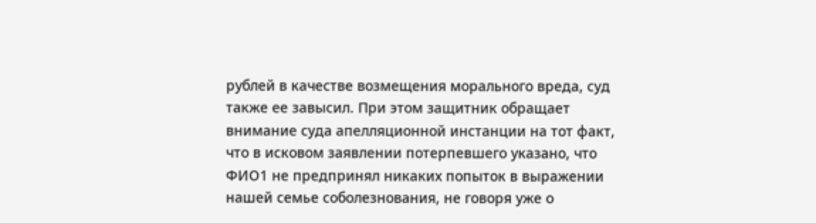рублей в качестве возмещения морального вреда, суд также ее завысил. При этом защитник обращает внимание суда апелляционной инстанции на тот факт, что в исковом заявлении потерпевшего указано, что ФИО1 не предпринял никаких попыток в выражении нашей семье соболезнования, не говоря уже о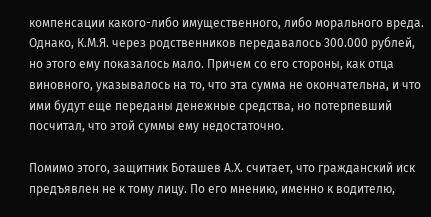компенсации какого-либо имущественного, либо морального вреда. Однако, К.М.Я. через родственников передавалось 300.000 рублей, но этого ему показалось мало. Причем со его стороны, как отца виновного, указывалось на то, что эта сумма не окончательна, и что ими будут еще переданы денежные средства, но потерпевший посчитал, что этой суммы ему недостаточно.

Помимо этого, защитник Боташев А.Х. считает, что гражданский иск предъявлен не к тому лицу. По его мнению, именно к водителю,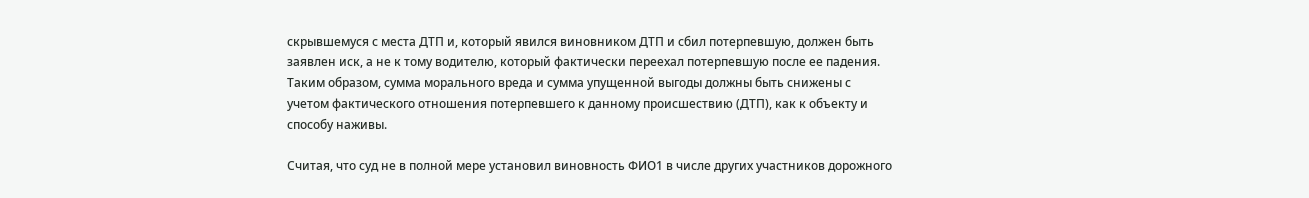скрывшемуся с места ДТП и, который явился виновником ДТП и сбил потерпевшую, должен быть заявлен иск, а не к тому водителю, который фактически переехал потерпевшую после ее падения. Таким образом, сумма морального вреда и сумма упущенной выгоды должны быть снижены с учетом фактического отношения потерпевшего к данному происшествию (ДТП), как к объекту и способу наживы.

Считая, что суд не в полной мере установил виновность ФИО1 в числе других участников дорожного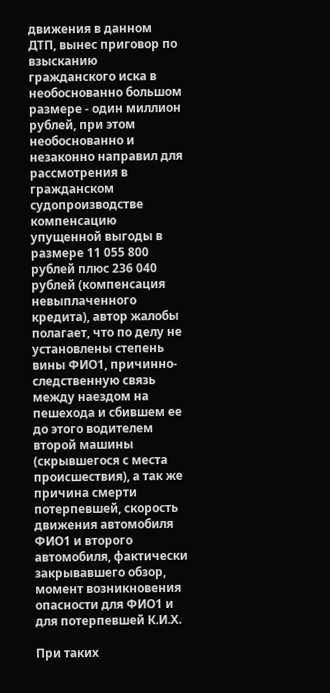движения в данном ДТП, вынес приговор по взысканию гражданского иска в необоснованно большом размере - один миллион рублей, при этом необоснованно и незаконно направил для рассмотрения в гражданском судопроизводстве компенсацию упущенной выгоды в размере 11 055 800 рублей плюс 236 040 рублей (компенсация невыплаченного кредита), автор жалобы полагает, что по делу не установлены степень вины ФИО1, причинно-следственную связь между наездом на пешехода и сбившем ее до этого водителем второй машины (скрывшегося с места происшествия), а так же причина смерти потерпевшей, скорость движения автомобиля ФИО1 и второго автомобиля, фактически закрывавшего обзор, момент возникновения опасности для ФИО1 и для потерпевшей К.И.Х.

При таких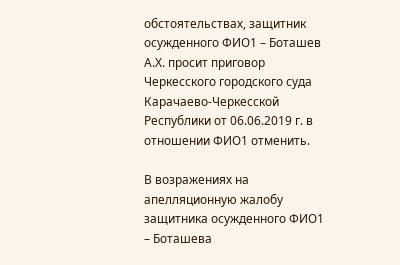обстоятельствах, защитник осужденного ФИО1 – Боташев А.Х. просит приговор Черкесского городского суда Карачаево-Черкесской Республики от 06.06.2019 г. в отношении ФИО1 отменить.

В возражениях на апелляционную жалобу защитника осужденного ФИО1 – Боташева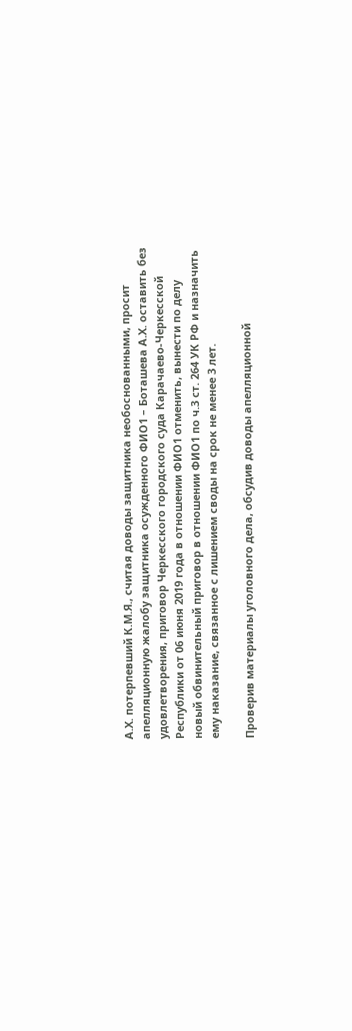А.Х. потерпевший К.М.Я., считая доводы защитника необоснованными, просит апелляционную жалобу защитника осужденного ФИО1 – Боташева А.Х. оставить без удовлетворения, приговор Черкесского городского суда Карачаево-Черкесской Республики от 06 июня 2019 года в отношении ФИО1 отменить, вынести по делу новый обвинительный приговор в отношении ФИО1 по ч.3 ст. 264 УК РФ и назначить ему наказание, связанное с лишением своды на срок не менее 3 лет.

Проверив материалы уголовного дела, обсудив доводы апелляционной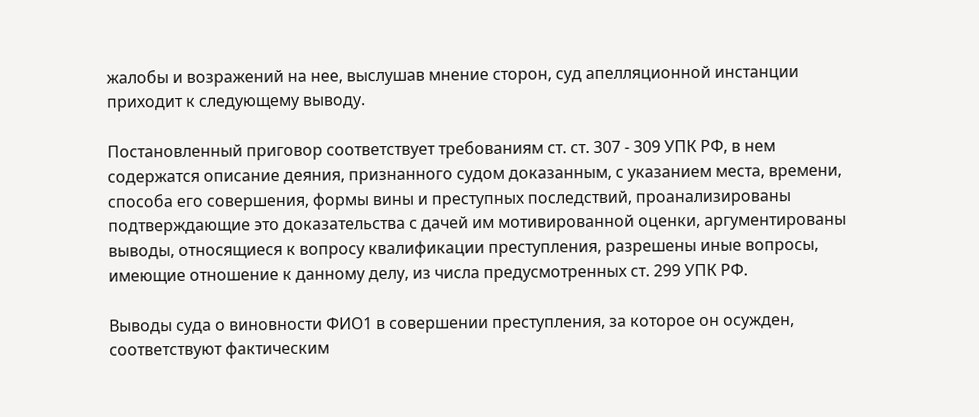жалобы и возражений на нее, выслушав мнение сторон, суд апелляционной инстанции приходит к следующему выводу.

Постановленный приговор соответствует требованиям ст. ст. 307 - 309 УПК РФ, в нем содержатся описание деяния, признанного судом доказанным, с указанием места, времени, способа его совершения, формы вины и преступных последствий, проанализированы подтверждающие это доказательства с дачей им мотивированной оценки, аргументированы выводы, относящиеся к вопросу квалификации преступления, разрешены иные вопросы, имеющие отношение к данному делу, из числа предусмотренных ст. 299 УПК РФ.

Выводы суда о виновности ФИО1 в совершении преступления, за которое он осужден, соответствуют фактическим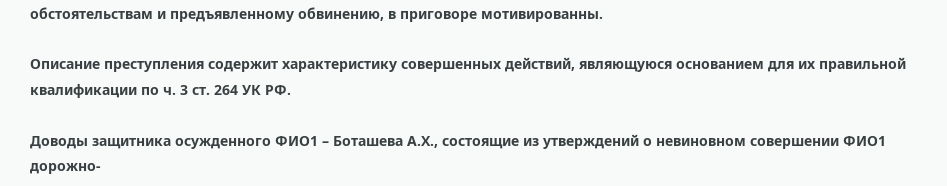обстоятельствам и предъявленному обвинению, в приговоре мотивированны.

Описание преступления содержит характеристику совершенных действий, являющуюся основанием для их правильной квалификации по ч. 3 ст. 264 УК РФ.

Доводы защитника осужденного ФИО1 – Боташева А.Х., состоящие из утверждений о невиновном совершении ФИО1 дорожно-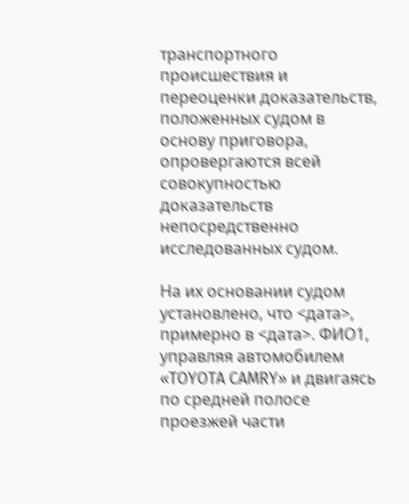транспортного происшествия и переоценки доказательств, положенных судом в основу приговора, опровергаются всей совокупностью доказательств непосредственно исследованных судом.

На их основании судом установлено, что <дата>, примерно в <дата>. ФИО1, управляя автомобилем «TOYOTA CAMRY» и двигаясь по средней полосе проезжей части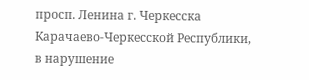просп. Ленина г. Черкесска Карачаево-Черкесской Республики, в нарушение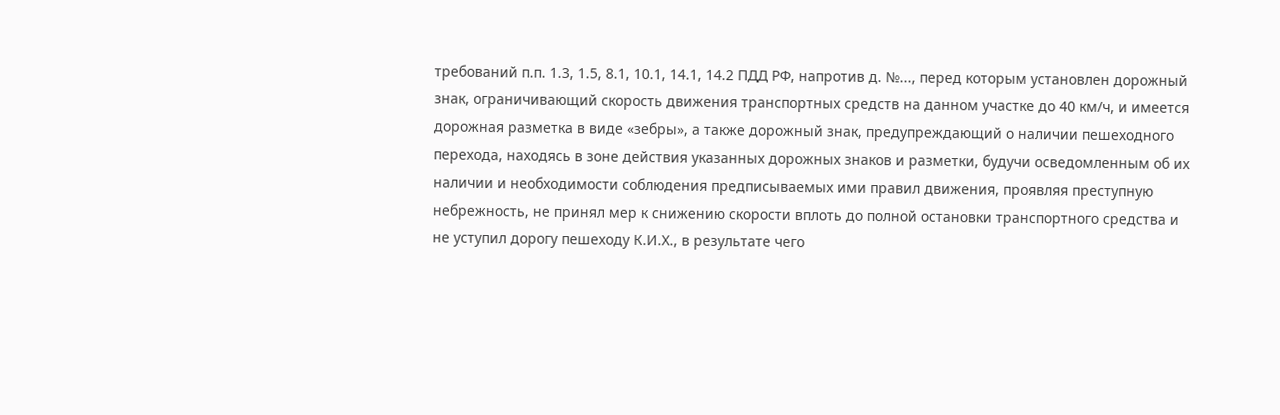требований п.п. 1.3, 1.5, 8.1, 10.1, 14.1, 14.2 ПДД РФ, напротив д. №..., перед которым установлен дорожный знак, ограничивающий скорость движения транспортных средств на данном участке до 40 км/ч, и имеется дорожная разметка в виде «зебры», а также дорожный знак, предупреждающий о наличии пешеходного перехода, находясь в зоне действия указанных дорожных знаков и разметки, будучи осведомленным об их наличии и необходимости соблюдения предписываемых ими правил движения, проявляя преступную небрежность, не принял мер к снижению скорости вплоть до полной остановки транспортного средства и не уступил дорогу пешеходу К.И.Х., в результате чего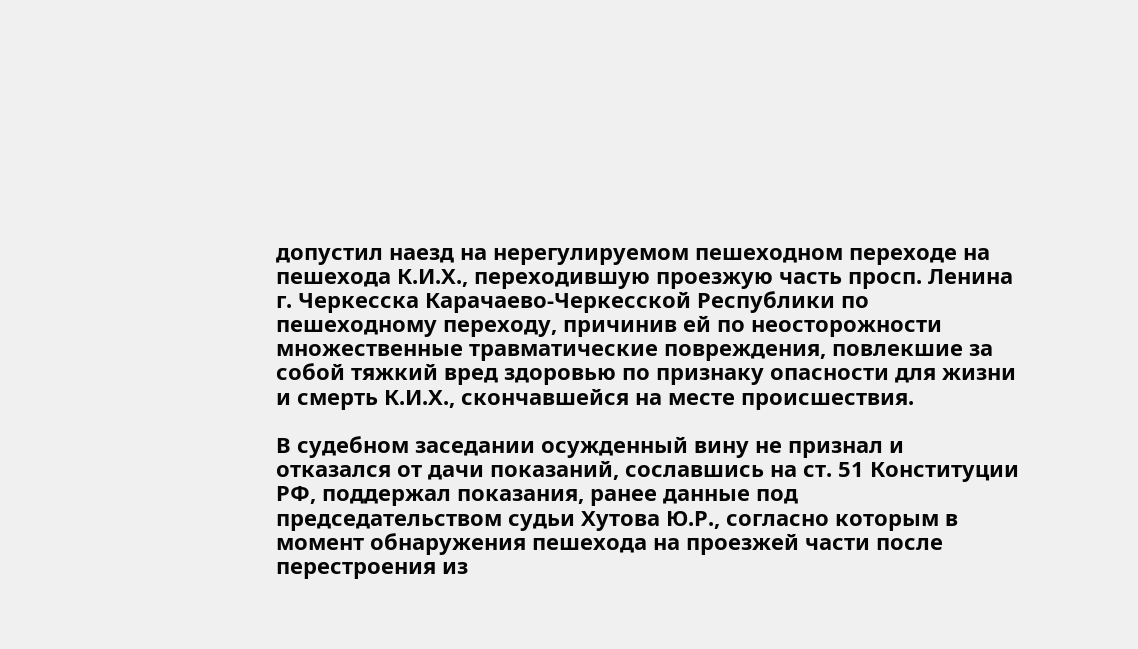допустил наезд на нерегулируемом пешеходном переходе на пешехода К.И.Х., переходившую проезжую часть просп. Ленина г. Черкесска Карачаево-Черкесской Республики по пешеходному переходу, причинив ей по неосторожности множественные травматические повреждения, повлекшие за собой тяжкий вред здоровью по признаку опасности для жизни и смерть К.И.Х., скончавшейся на месте происшествия.

В судебном заседании осужденный вину не признал и отказался от дачи показаний, сославшись на ст. 51 Конституции РФ, поддержал показания, ранее данные под председательством судьи Хутова Ю.Р., согласно которым в момент обнаружения пешехода на проезжей части после перестроения из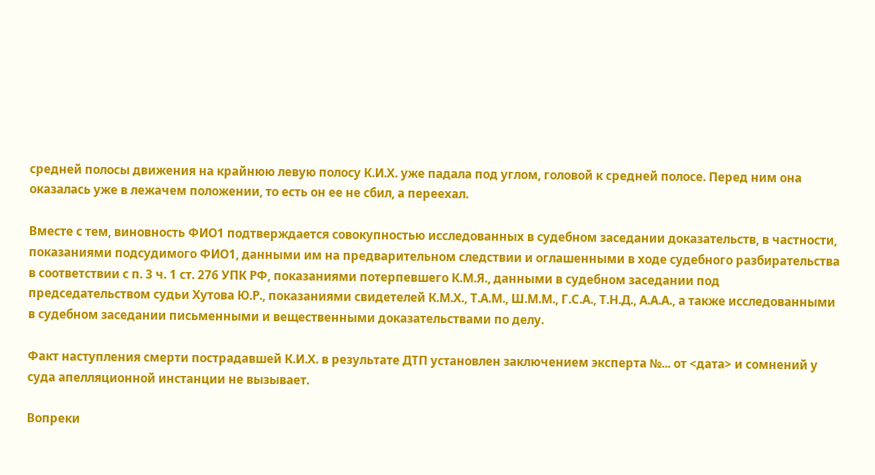средней полосы движения на крайнюю левую полосу К.И.Х. уже падала под углом, головой к средней полосе. Перед ним она оказалась уже в лежачем положении, то есть он ее не сбил, а переехал.

Вместе с тем, виновность ФИО1 подтверждается совокупностью исследованных в судебном заседании доказательств, в частности, показаниями подсудимого ФИО1, данными им на предварительном следствии и оглашенными в ходе судебного разбирательства в соответствии с п. 3 ч. 1 ст. 276 УПК РФ, показаниями потерпевшего К.М.Я., данными в судебном заседании под председательством судьи Хутова Ю.Р., показаниями свидетелей К.М.Х., Т.А.М., Ш.М.М., Г.С.А., Т.Н.Д., А.А.А., а также исследованными в судебном заседании письменными и вещественными доказательствами по делу.

Факт наступления смерти пострадавшей К.И.Х. в результате ДТП установлен заключением эксперта №... от <дата> и сомнений у суда апелляционной инстанции не вызывает.

Вопреки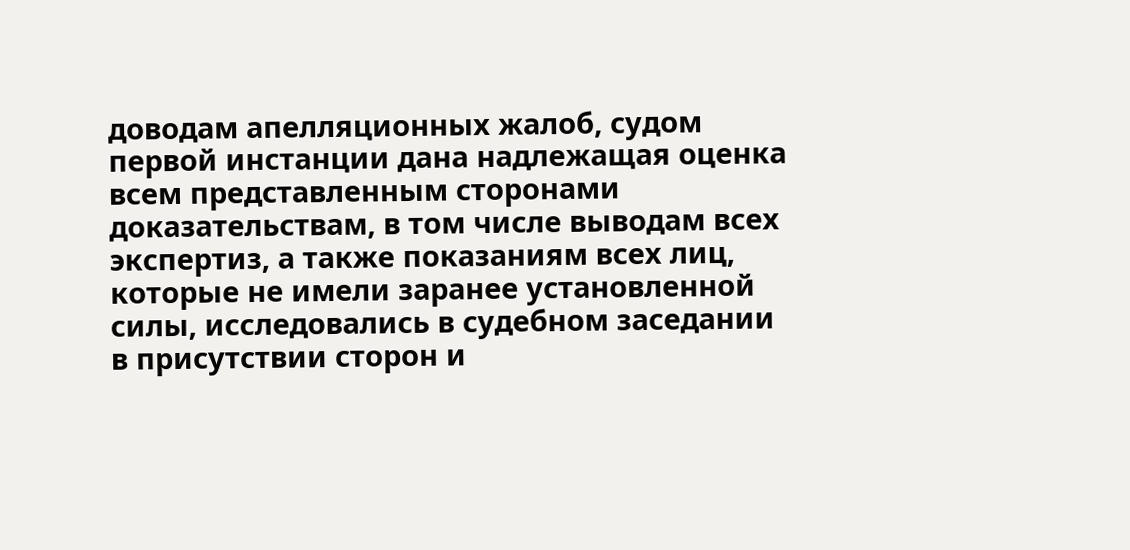доводам апелляционных жалоб, судом первой инстанции дана надлежащая оценка всем представленным сторонами доказательствам, в том числе выводам всех экспертиз, а также показаниям всех лиц, которые не имели заранее установленной силы, исследовались в судебном заседании в присутствии сторон и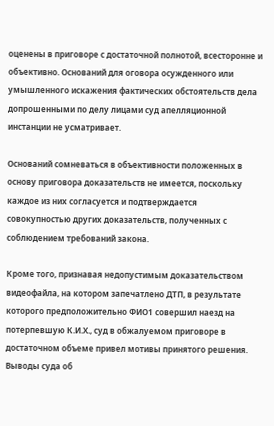оценены в приговоре с достаточной полнотой, всесторонне и объективно. Оснований для оговора осужденного или умышленного искажения фактических обстоятельств дела допрошенными по делу лицами суд апелляционной инстанции не усматривает.

Оснований сомневаться в объективности положенных в основу приговора доказательств не имеется, поскольку каждое из них согласуется и подтверждается совокупностью других доказательств, полученных с соблюдением требований закона.

Кроме того, признавая недопустимым доказательством видеофайла, на котором запечатлено ДТП, в результате которого предположительно ФИО1 совершил наезд на потерпевшую К.И.Х., суд в обжалуемом приговоре в достаточном объеме привел мотивы принятого решения. Выводы суда об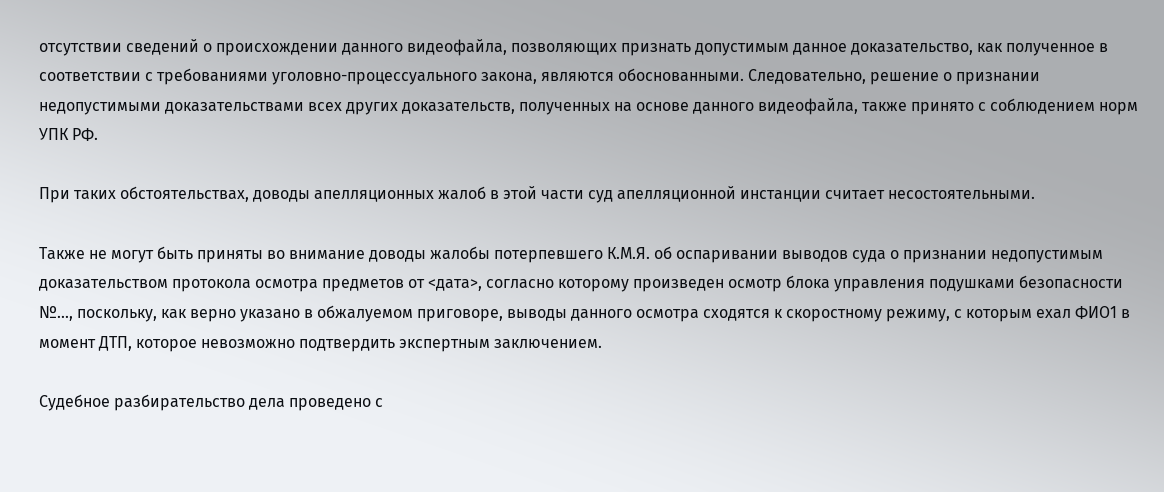отсутствии сведений о происхождении данного видеофайла, позволяющих признать допустимым данное доказательство, как полученное в соответствии с требованиями уголовно-процессуального закона, являются обоснованными. Следовательно, решение о признании недопустимыми доказательствами всех других доказательств, полученных на основе данного видеофайла, также принято с соблюдением норм УПК РФ.

При таких обстоятельствах, доводы апелляционных жалоб в этой части суд апелляционной инстанции считает несостоятельными.

Также не могут быть приняты во внимание доводы жалобы потерпевшего К.М.Я. об оспаривании выводов суда о признании недопустимым доказательством протокола осмотра предметов от <дата>, согласно которому произведен осмотр блока управления подушками безопасности №..., поскольку, как верно указано в обжалуемом приговоре, выводы данного осмотра сходятся к скоростному режиму, с которым ехал ФИО1 в момент ДТП, которое невозможно подтвердить экспертным заключением.

Судебное разбирательство дела проведено с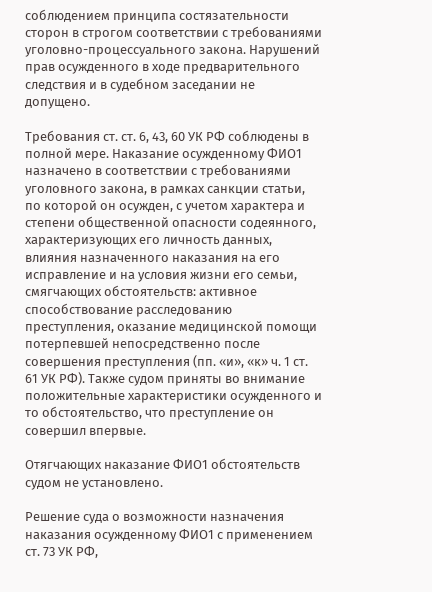соблюдением принципа состязательности сторон в строгом соответствии с требованиями уголовно-процессуального закона. Нарушений прав осужденного в ходе предварительного следствия и в судебном заседании не допущено.

Требования ст. ст. 6, 43, 60 УК РФ соблюдены в полной мере. Наказание осужденному ФИО1 назначено в соответствии с требованиями уголовного закона, в рамках санкции статьи, по которой он осужден, с учетом характера и степени общественной опасности содеянного, характеризующих его личность данных, влияния назначенного наказания на его исправление и на условия жизни его семьи, смягчающих обстоятельств: активное способствование расследованию преступления, оказание медицинской помощи потерпевшей непосредственно после совершения преступления (пп. «и», «к» ч. 1 ст. 61 УК РФ). Также судом приняты во внимание положительные характеристики осужденного и то обстоятельство, что преступление он совершил впервые.

Отягчающих наказание ФИО1 обстоятельств судом не установлено.

Решение суда о возможности назначения наказания осужденному ФИО1 с применением ст. 73 УК РФ,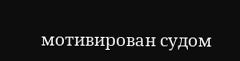мотивирован судом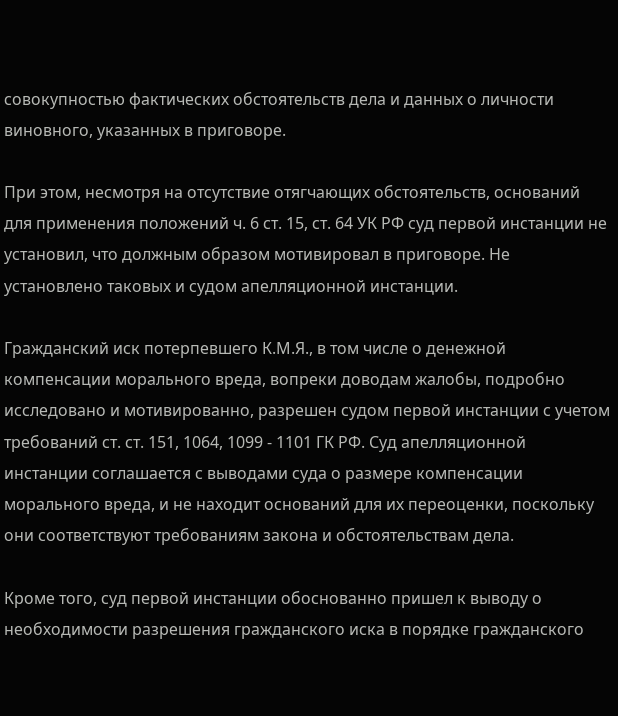совокупностью фактических обстоятельств дела и данных о личности виновного, указанных в приговоре.

При этом, несмотря на отсутствие отягчающих обстоятельств, оснований для применения положений ч. 6 ст. 15, ст. 64 УК РФ суд первой инстанции не установил, что должным образом мотивировал в приговоре. Не установлено таковых и судом апелляционной инстанции.

Гражданский иск потерпевшего К.М.Я., в том числе о денежной компенсации морального вреда, вопреки доводам жалобы, подробно исследовано и мотивированно, разрешен судом первой инстанции с учетом требований ст. ст. 151, 1064, 1099 - 1101 ГК РФ. Суд апелляционной инстанции соглашается с выводами суда о размере компенсации морального вреда, и не находит оснований для их переоценки, поскольку они соответствуют требованиям закона и обстоятельствам дела.

Кроме того, суд первой инстанции обоснованно пришел к выводу о необходимости разрешения гражданского иска в порядке гражданского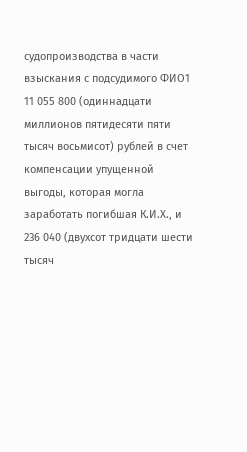судопроизводства в части взыскания с подсудимого ФИО1 11 055 800 (одиннадцати миллионов пятидесяти пяти тысяч восьмисот) рублей в счет компенсации упущенной выгоды, которая могла заработать погибшая К.И.Х., и 236 040 (двухсот тридцати шести тысяч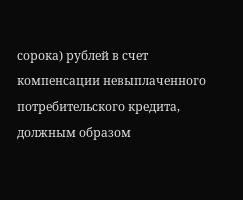сорока) рублей в счет компенсации невыплаченного потребительского кредита, должным образом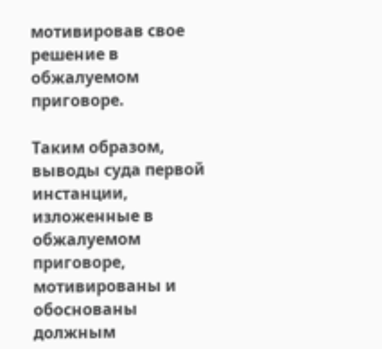мотивировав свое решение в обжалуемом приговоре.

Таким образом, выводы суда первой инстанции, изложенные в обжалуемом приговоре, мотивированы и обоснованы должным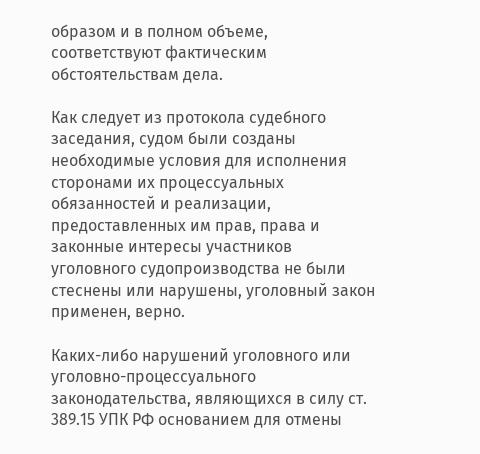образом и в полном объеме, соответствуют фактическим обстоятельствам дела.

Как следует из протокола судебного заседания, судом были созданы необходимые условия для исполнения сторонами их процессуальных обязанностей и реализации, предоставленных им прав, права и законные интересы участников уголовного судопроизводства не были стеснены или нарушены, уголовный закон применен, верно.

Каких-либо нарушений уголовного или уголовно-процессуального законодательства, являющихся в силу ст. 389.15 УПК РФ основанием для отмены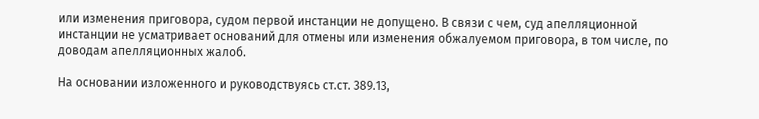или изменения приговора, судом первой инстанции не допущено. В связи с чем, суд апелляционной инстанции не усматривает оснований для отмены или изменения обжалуемом приговора, в том числе, по доводам апелляционных жалоб.

На основании изложенного и руководствуясь ст.ст. 389.13,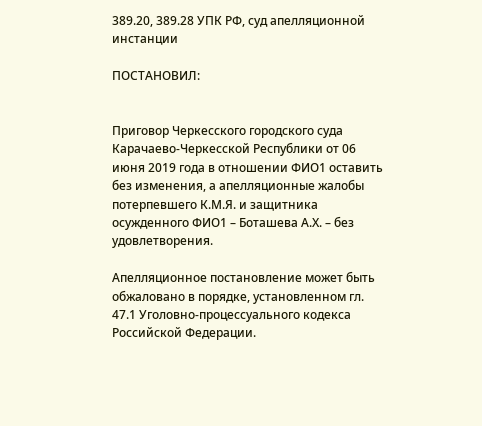389.20, 389.28 УПК РФ, суд апелляционной инстанции

ПОСТАНОВИЛ:


Приговор Черкесского городского суда Карачаево-Черкесской Республики от 06 июня 2019 года в отношении ФИО1 оставить без изменения, а апелляционные жалобы потерпевшего К.М.Я. и защитника осужденного ФИО1 – Боташева А.Х. – без удовлетворения.

Апелляционное постановление может быть обжаловано в порядке, установленном гл. 47.1 Уголовно-процессуального кодекса Российской Федерации.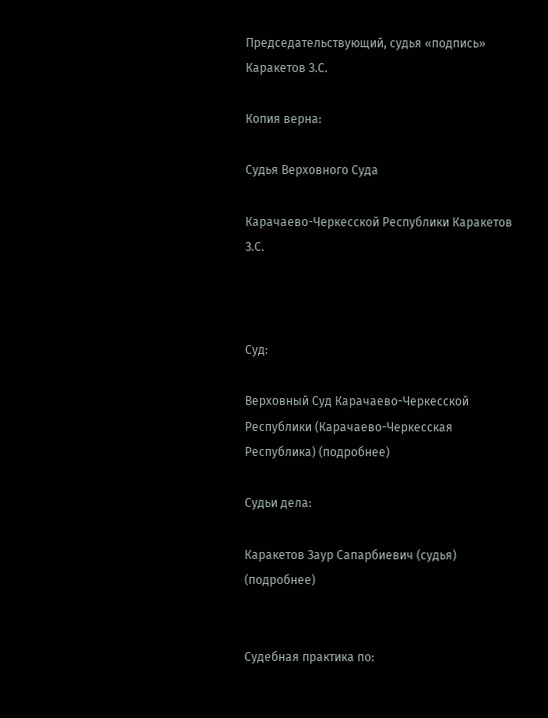Председательствующий, судья «подпись» Каракетов З.С.

Копия верна:

Судья Верховного Суда

Карачаево-Черкесской Республики Каракетов З.С.



Суд:

Верховный Суд Карачаево-Черкесской Республики (Карачаево-Черкесская Республика) (подробнее)

Судьи дела:

Каракетов Заур Сапарбиевич (судья) (подробнее)


Судебная практика по: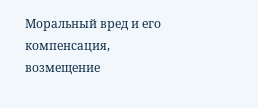Моральный вред и его компенсация, возмещение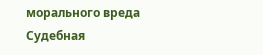морального вреда
Судебная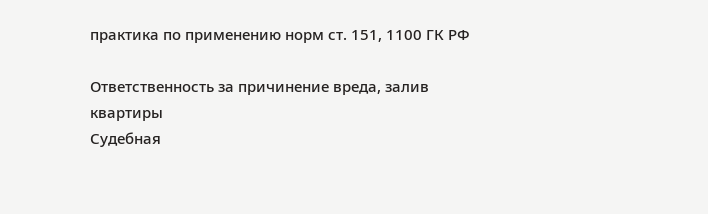практика по применению норм ст. 151, 1100 ГК РФ

Ответственность за причинение вреда, залив квартиры
Судебная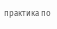практика по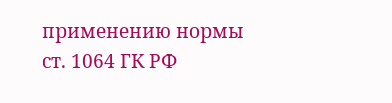применению нормы ст. 1064 ГК РФ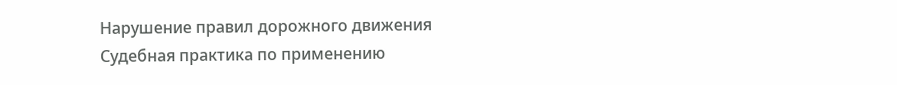Нарушение правил дорожного движения
Судебная практика по применению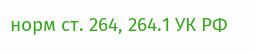норм ст. 264, 264.1 УК РФ